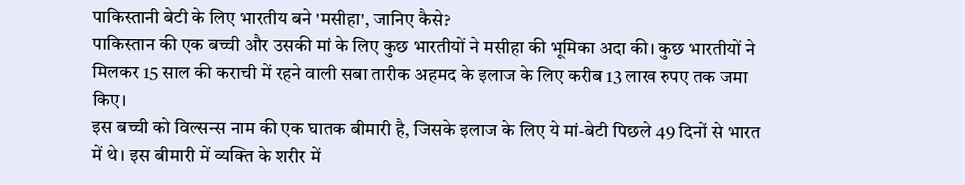पाकिस्तानी बेटी के लिए भारतीय बने 'मसीहा', जानिए कैसे?
पाकिस्तान की एक बच्ची और उसकी मां के लिए कुछ भारतीयों ने मसीहा की भूमिका अदा की। कुछ भारतीयों ने मिलकर 15 साल की कराची में रहने वाली सबा तारीक अहमद के इलाज के लिए करीब 13 लाख रुपए तक जमा किए।
इस बच्ची को विल्सन्स नाम की एक घातक बीमारी है, जिसके इलाज के लिए ये मां-बेटी पिछले 49 दिनों से भारत में थे। इस बीमारी में व्यक्ति के शरीर में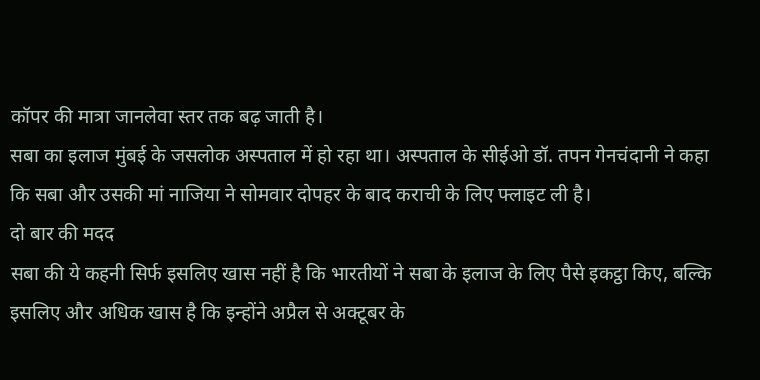कॉपर की मात्रा जानलेवा स्तर तक बढ़ जाती है।
सबा का इलाज मुंबई के जसलोक अस्पताल में हो रहा था। अस्पताल के सीईओ डॉ. तपन गेनचंदानी ने कहा कि सबा और उसकी मां नाजिया ने सोमवार दोपहर के बाद कराची के लिए फ्लाइट ली है।
दो बार की मदद
सबा की ये कहनी सिर्फ इसलिए खास नहीं है कि भारतीयों ने सबा के इलाज के लिए पैसे इकट्ठा किए, बल्कि इसलिए और अधिक खास है कि इन्होंने अप्रैल से अक्टूबर के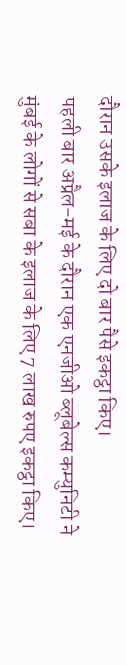दौरान उसके इलाज के लिए दो बार पैसे इकट्ठा किए।
पहली बार अप्रैल-मई के दौरान एक एनजीओ ब्लूबेल्स कम्युनिटी ने मुंबई के लोगों से सबा के इलाज के लिए 7 लाख रुपए इकट्ठा किए।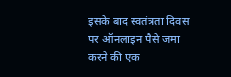इसके बाद स्वतंत्रता दिवस पर ऑनलाइन पैसे जमा करने की एक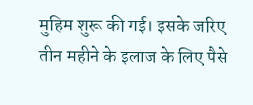मुहिम शुरू की गई। इसके जरिए तीन महीने के इलाज के लिए पैसे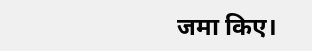जमा किए।